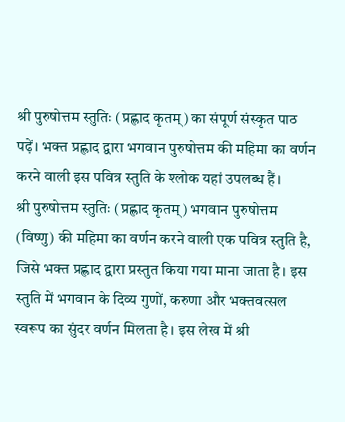श्री पुरुषोत्तम स्तुतिः (प्रह्लाद कृतम्) का संपूर्ण संस्कृत पाठ पढ़ें। भक्त प्रह्लाद द्वारा भगवान पुरुषोत्तम की महिमा का वर्णन करने वाली इस पवित्र स्तुति के श्लोक यहां उपलब्ध हैं।
श्री पुरुषोत्तम स्तुतिः (प्रह्लाद कृतम्) भगवान पुरुषोत्तम (विष्णु) की महिमा का वर्णन करने वाली एक पवित्र स्तुति है, जिसे भक्त प्रह्लाद द्वारा प्रस्तुत किया गया माना जाता है। इस स्तुति में भगवान के दिव्य गुणों, करुणा और भक्तवत्सल स्वरूप का सुंदर वर्णन मिलता है। इस लेख में श्री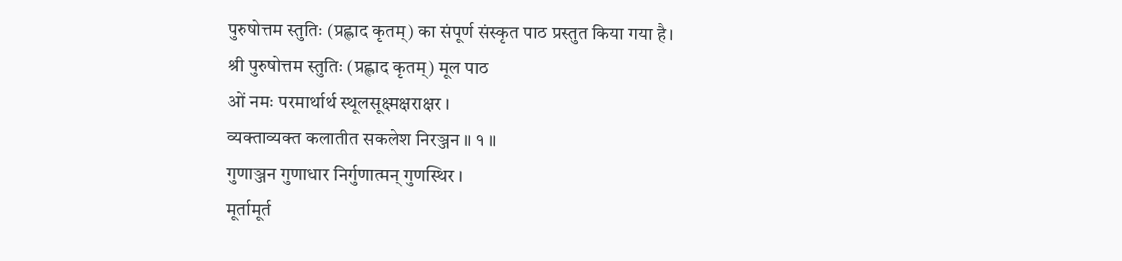पुरुषोत्तम स्तुतिः (प्रह्लाद कृतम्) का संपूर्ण संस्कृत पाठ प्रस्तुत किया गया है।
श्री पुरुषोत्तम स्तुतिः (प्रह्लाद कृतम्) मूल पाठ
ओं नमः परमार्थार्थ स्थूलसूक्ष्मक्षराक्षर ।
व्यक्ताव्यक्त कलातीत सकलेश निरञ्जन ॥ १ ॥
गुणाञ्जन गुणाधार निर्गुणात्मन् गुणस्थिर ।
मूर्तामूर्त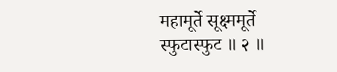महामूर्ते सूक्ष्ममूर्ते स्फुटास्फुट ॥ २ ॥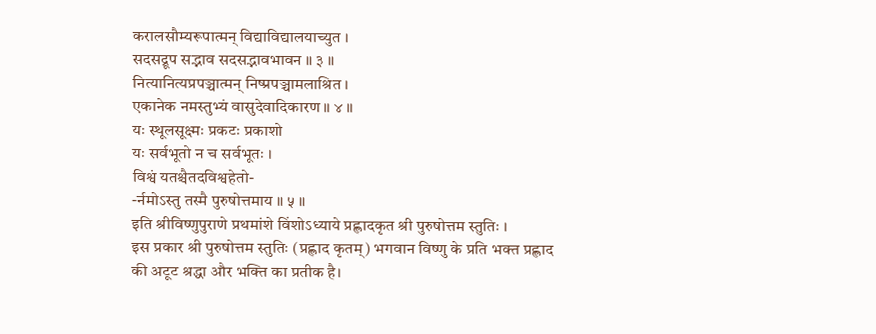करालसौम्यरूपात्मन् विद्याविद्यालयाच्युत ।
सदसद्रूप सद्भाव सदसद्भावभावन ॥ ३ ॥
नित्यानित्यप्रपञ्चात्मन् निष्प्रपञ्चामलाश्रित ।
एकानेक नमस्तुभ्यं वासुदेवादिकारण ॥ ४ ॥
यः स्थूलसूक्ष्मः प्रकटः प्रकाशो
यः सर्वभूतो न च सर्वभूतः ।
विश्वं यतश्चैतदविश्वहेतो-
-र्नमोऽस्तु तस्मै पुरुषोत्तमाय ॥ ५ ॥
इति श्रीविष्णुपुराणे प्रथमांशे विंशोऽध्याये प्रह्लादकृत श्री पुरुषोत्तम स्तुतिः ।
इस प्रकार श्री पुरुषोत्तम स्तुतिः (प्रह्लाद कृतम्) भगवान विष्णु के प्रति भक्त प्रह्लाद की अटूट श्रद्धा और भक्ति का प्रतीक है।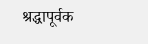श्रद्धापूर्वक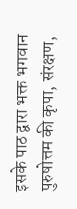इसके पाठ द्वारा भक्त भगवान पुरुषोत्तम की कृपा, संरक्षण,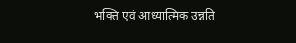भक्ति एवं आध्यात्मिक उन्नति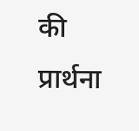की प्रार्थना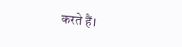करते हैं।